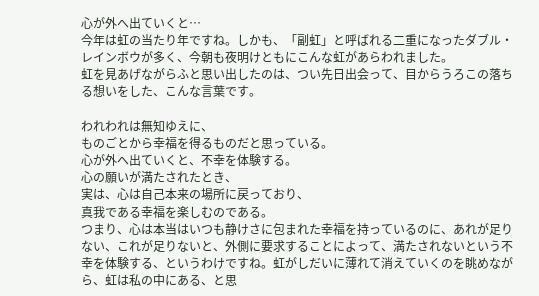心が外へ出ていくと…
今年は虹の当たり年ですね。しかも、「副虹」と呼ばれる二重になったダブル・レインボウが多く、今朝も夜明けともにこんな虹があらわれました。
虹を見あげながらふと思い出したのは、つい先日出会って、目からうろこの落ちる想いをした、こんな言葉です。

われわれは無知ゆえに、
ものごとから幸福を得るものだと思っている。
心が外へ出ていくと、不幸を体験する。
心の願いが満たされたとき、
実は、心は自己本来の場所に戻っており、
真我である幸福を楽しむのである。
つまり、心は本当はいつも静けさに包まれた幸福を持っているのに、あれが足りない、これが足りないと、外側に要求することによって、満たされないという不幸を体験する、というわけですね。虹がしだいに薄れて消えていくのを眺めながら、虹は私の中にある、と思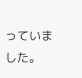っていました。